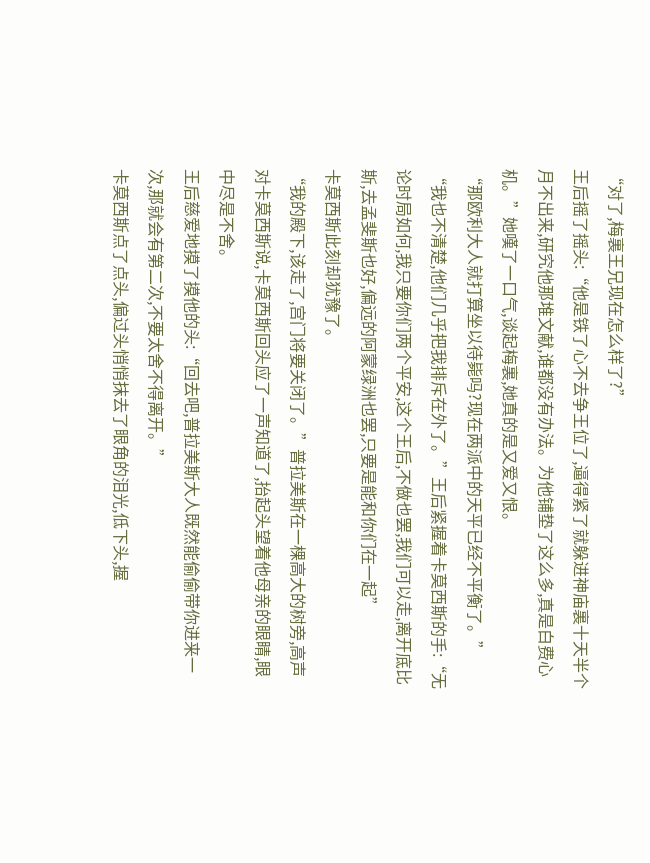“对了,梅裏王兄现在怎么样了?”
王后摇了摇头:“他是铁了心不去争王位了,逼得紧了就躲进神庙裏十天半个月不出来,研究他那堆文献,谁都没有办法。为他铺垫了这么多,真是白费心机。”她嘆了一口气,谈起梅裏,她真的是又爱又恨。
“那欧利大人就打算坐以待毙吗?现在两派中的天平已经不平衡了。”
“我也不清楚,他们几乎把我排斥在外了。”王后紧握着卡莫西斯的手:“无论时局如何,我只要你们两个平安,这个王后,不做也罢,我们可以走,离开底比斯,去孟斐斯也好,偏远的阿蒙绿洲也罢,只要是能和你们在一起”
卡莫西斯此刻却犹豫了。
“我的殿下,该走了,宫门将要关闭了。”普拉美斯在一棵高大的树旁,高声对卡莫西斯说,卡莫西斯回头应了一声知道了,抬起头望着他母亲的眼睛,眼中尽是不舍。
王后慈爱地摸了摸他的头:“回去吧,普拉美斯大人既然能偷偷带你进来一次,那就会有第二次,不要太舍不得离开。”
卡莫西斯点了点头,偏过头悄悄抹去了眼角的泪光,低下头,握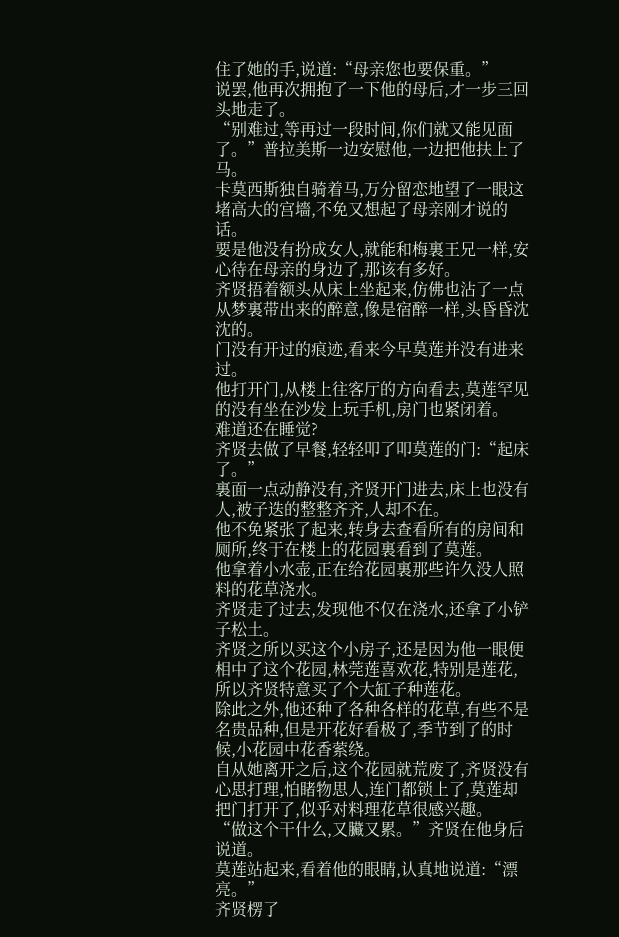住了她的手,说道:“母亲您也要保重。”
说罢,他再次拥抱了一下他的母后,才一步三回头地走了。
“别难过,等再过一段时间,你们就又能见面了。”普拉美斯一边安慰他,一边把他扶上了马。
卡莫西斯独自骑着马,万分留恋地望了一眼这堵高大的宫墻,不免又想起了母亲刚才说的话。
要是他没有扮成女人,就能和梅裏王兄一样,安心待在母亲的身边了,那该有多好。
齐贤捂着额头从床上坐起来,仿佛也沾了一点从梦裏带出来的醉意,像是宿醉一样,头昏昏沈沈的。
门没有开过的痕迹,看来今早莫莲并没有进来过。
他打开门,从楼上往客厅的方向看去,莫莲罕见的没有坐在沙发上玩手机,房门也紧闭着。
难道还在睡觉?
齐贤去做了早餐,轻轻叩了叩莫莲的门:“起床了。”
裏面一点动静没有,齐贤开门进去,床上也没有人,被子迭的整整齐齐,人却不在。
他不免紧张了起来,转身去查看所有的房间和厕所,终于在楼上的花园裏看到了莫莲。
他拿着小水壶,正在给花园裏那些许久没人照料的花草浇水。
齐贤走了过去,发现他不仅在浇水,还拿了小铲子松土。
齐贤之所以买这个小房子,还是因为他一眼便相中了这个花园,林莞莲喜欢花,特别是莲花,所以齐贤特意买了个大缸子种莲花。
除此之外,他还种了各种各样的花草,有些不是名贵品种,但是开花好看极了,季节到了的时候,小花园中花香萦绕。
自从她离开之后,这个花园就荒废了,齐贤没有心思打理,怕睹物思人,连门都锁上了,莫莲却把门打开了,似乎对料理花草很感兴趣。
“做这个干什么,又臟又累。”齐贤在他身后说道。
莫莲站起来,看着他的眼睛,认真地说道:“漂亮。”
齐贤楞了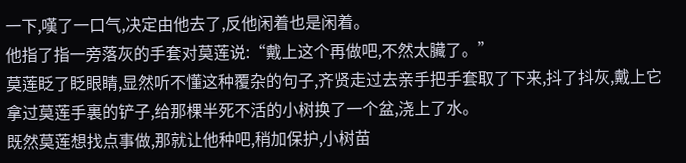一下,嘆了一口气,决定由他去了,反他闲着也是闲着。
他指了指一旁落灰的手套对莫莲说:“戴上这个再做吧,不然太臟了。”
莫莲眨了眨眼睛,显然听不懂这种覆杂的句子,齐贤走过去亲手把手套取了下来,抖了抖灰,戴上它拿过莫莲手裏的铲子,给那棵半死不活的小树换了一个盆,浇上了水。
既然莫莲想找点事做,那就让他种吧,稍加保护,小树苗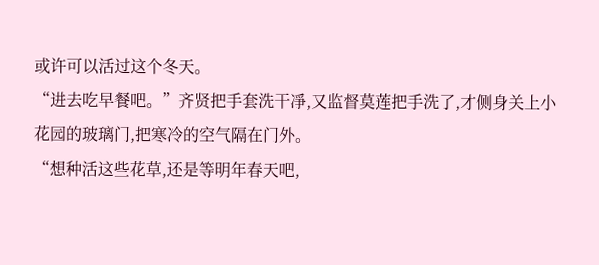或许可以活过这个冬天。
“进去吃早餐吧。”齐贤把手套洗干凈,又监督莫莲把手洗了,才侧身关上小花园的玻璃门,把寒冷的空气隔在门外。
“想种活这些花草,还是等明年春天吧,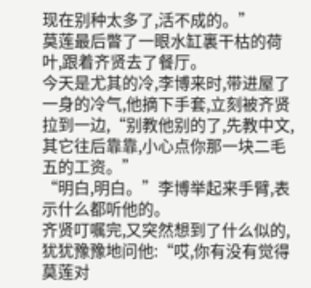现在别种太多了,活不成的。”
莫莲最后瞥了一眼水缸裏干枯的荷叶,跟着齐贤去了餐厅。
今天是尤其的冷,李博来时,带进屋了一身的冷气,他摘下手套,立刻被齐贤拉到一边,“别教他别的了,先教中文,其它往后靠靠,小心点你那一块二毛五的工资。”
“明白,明白。”李博举起来手臂,表示什么都听他的。
齐贤叮嘱完,又突然想到了什么似的,犹犹豫豫地问他:“哎,你有没有觉得莫莲对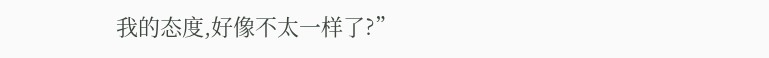我的态度,好像不太一样了?”